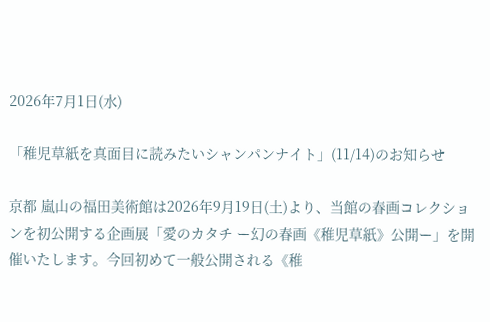2026年7月1日(水)

「稚児草紙を真面目に読みたいシャンパンナイト」(11/14)のお知らせ

京都 嵐山の福田美術館は2026年9月19日(土)より、当館の春画コレクションを初公開する企画展「愛のカタチ ー幻の春画《稚児草紙》公開ー」を開催いたします。今回初めて一般公開される《稚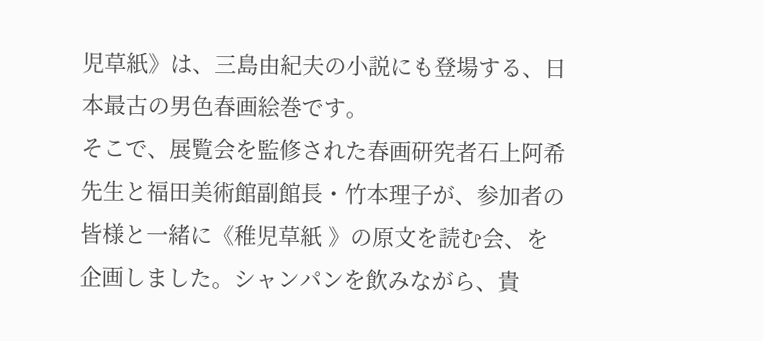児草紙》は、三島由紀夫の小説にも登場する、日本最古の男色春画絵巻です。
そこで、展覧会を監修された春画研究者石上阿希先生と福田美術館副館長・竹本理子が、参加者の皆様と一緒に《稚児草紙 》の原文を読む会、を企画しました。シャンパンを飲みながら、貴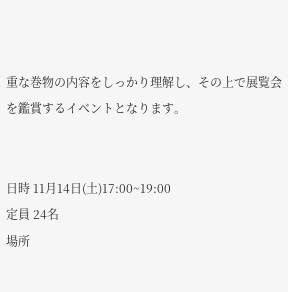重な巻物の内容をしっかり理解し、その上で展覧会を鑑賞するイベントとなります。


日時 11月14日(土)17:00~19:00
定員 24名
場所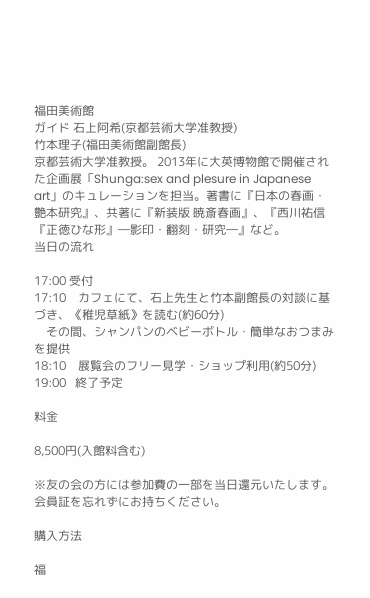福田美術館
ガイド 石上阿希(京都芸術大学准教授)
竹本理子(福田美術館副館長)
京都芸術大学准教授。 2013年に大英博物館で開催された企画展「Shunga:sex and plesure in Japanese art」のキュレーションを担当。著書に『日本の春画・艶本研究』、共著に『新装版 暁斎春画』、『西川祐信『正徳ひな形』―影印・翻刻・研究―』など。
当日の流れ

17:00 受付
17:10    カフェにて、石上先生と竹本副館長の対談に基づき、《稚児草紙》を読む(約60分)
    その間、シャンパンのベビーボトル・簡単なおつまみを提供
18:10    展覧会のフリー見学・ショップ利用(約50分)
19:00   終了予定

料金

8,500円(入館料含む)

※友の会の方には参加費の一部を当日還元いたします。会員証を忘れずにお持ちください。

購入方法

福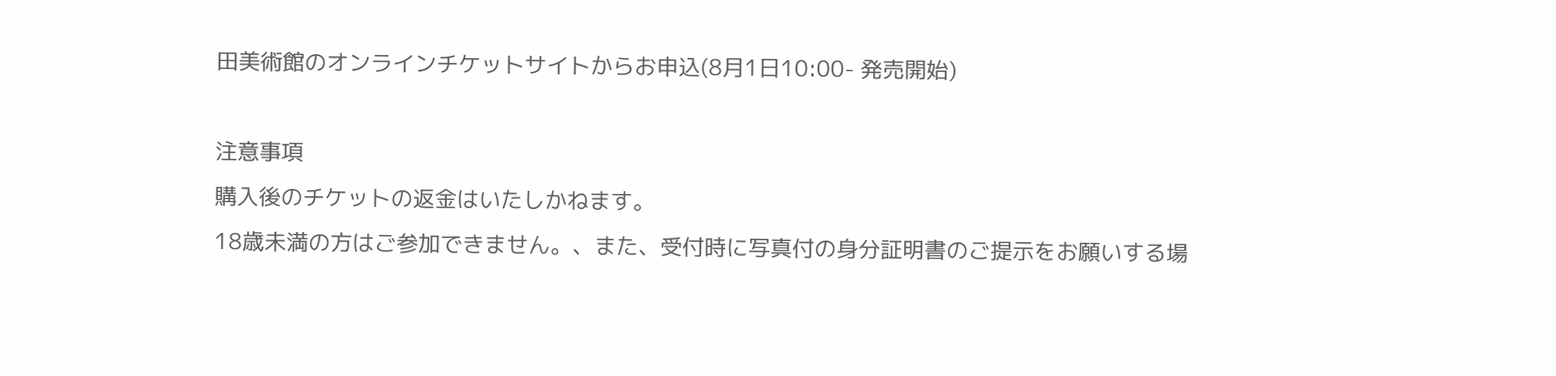田美術館のオンラインチケットサイトからお申込(8月1日10:00- 発売開始)

注意事項
購入後のチケットの返金はいたしかねます。
18歳未満の方はご参加できません。、また、受付時に写真付の身分証明書のご提示をお願いする場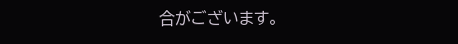合がございます。